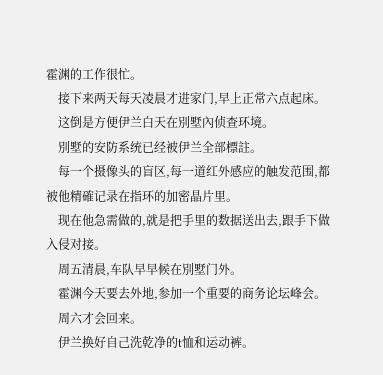霍渊的工作很忙。
    接下来两天每天凌晨才进家门,早上正常六点起床。
    这倒是方便伊兰白天在別墅內侦查环境。
    別墅的安防系统已经被伊兰全部標註。
    每一个摄像头的盲区,每一道红外感应的触发范围,都被他精確记录在指环的加密晶片里。
    现在他急需做的,就是把手里的数据送出去,跟手下做入侵对接。
    周五清晨,车队早早候在別墅门外。
    霍渊今天要去外地,参加一个重要的商务论坛峰会。
    周六才会回来。
    伊兰换好自己洗乾净的t恤和运动裤。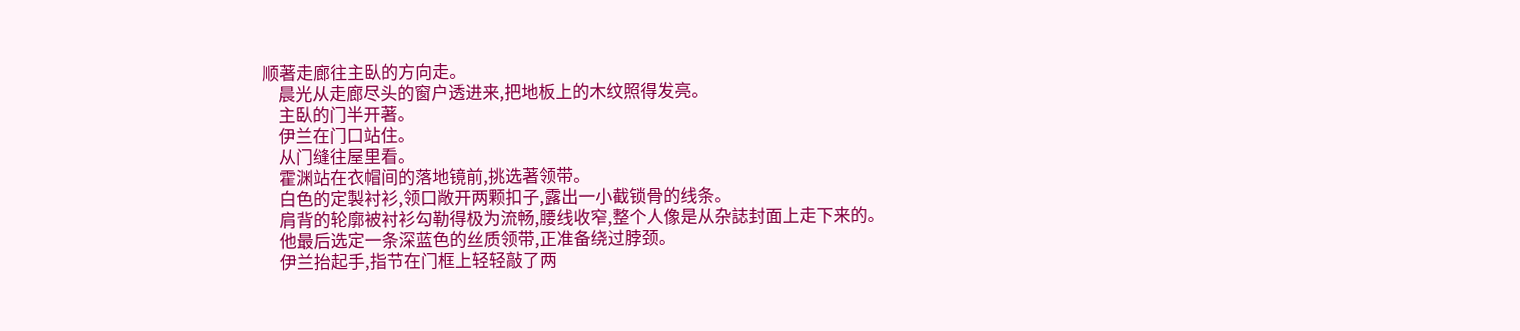顺著走廊往主臥的方向走。
    晨光从走廊尽头的窗户透进来,把地板上的木纹照得发亮。
    主臥的门半开著。
    伊兰在门口站住。
    从门缝往屋里看。
    霍渊站在衣帽间的落地镜前,挑选著领带。
    白色的定製衬衫,领口敞开两颗扣子,露出一小截锁骨的线条。
    肩背的轮廓被衬衫勾勒得极为流畅,腰线收窄,整个人像是从杂誌封面上走下来的。
    他最后选定一条深蓝色的丝质领带,正准备绕过脖颈。
    伊兰抬起手,指节在门框上轻轻敲了两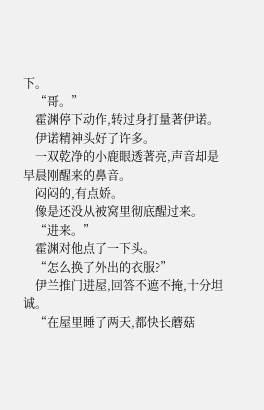下。
    “哥。”
    霍渊停下动作,转过身打量著伊诺。
    伊诺精神头好了许多。
    一双乾净的小鹿眼透著亮,声音却是早晨刚醒来的鼻音。
    闷闷的,有点娇。
    像是还没从被窝里彻底醒过来。
    “进来。”
    霍渊对他点了一下头。
    “怎么换了外出的衣服?”
    伊兰推门进屋,回答不遮不掩,十分坦诚。
    “在屋里睡了两天,都快长蘑菇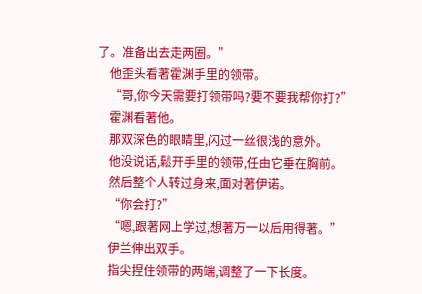了。准备出去走两圈。”
    他歪头看著霍渊手里的领带。
    “哥,你今天需要打领带吗?要不要我帮你打?”
    霍渊看著他。
    那双深色的眼睛里,闪过一丝很浅的意外。
    他没说话,鬆开手里的领带,任由它垂在胸前。
    然后整个人转过身来,面对著伊诺。
    “你会打?”
    “嗯,跟著网上学过,想著万一以后用得著。”
    伊兰伸出双手。
    指尖捏住领带的两端,调整了一下长度。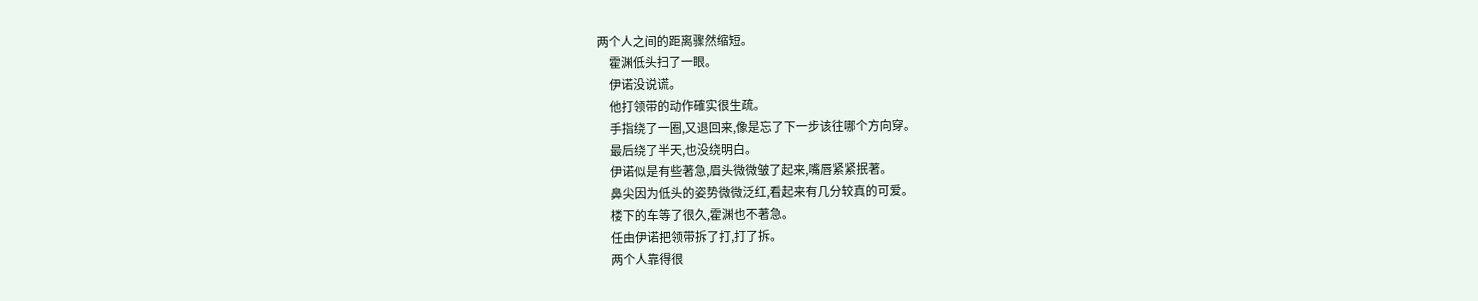两个人之间的距离骤然缩短。
    霍渊低头扫了一眼。
    伊诺没说谎。
    他打领带的动作確实很生疏。
    手指绕了一圈,又退回来,像是忘了下一步该往哪个方向穿。
    最后绕了半天,也没绕明白。
    伊诺似是有些著急,眉头微微皱了起来,嘴唇紧紧抿著。
    鼻尖因为低头的姿势微微泛红,看起来有几分较真的可爱。
    楼下的车等了很久,霍渊也不著急。
    任由伊诺把领带拆了打,打了拆。
    两个人靠得很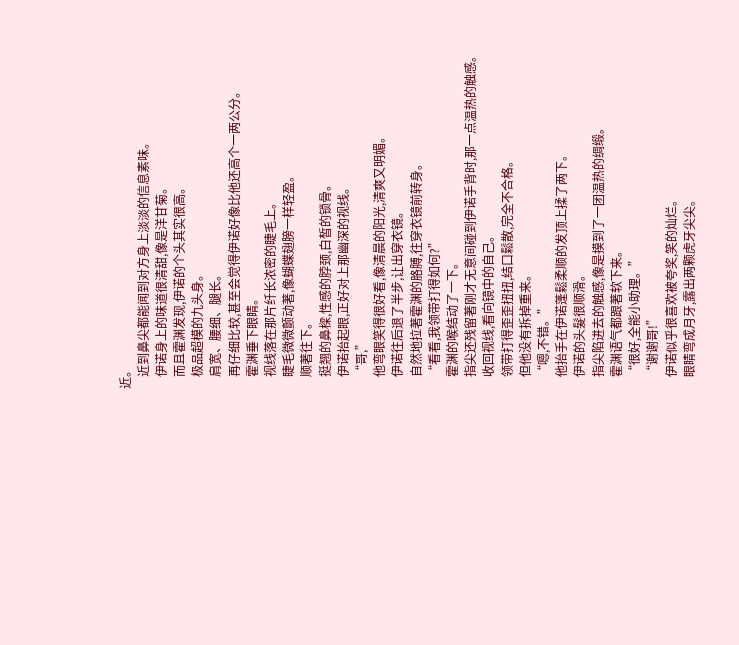近。
    近到鼻尖都能闻到对方身上淡淡的信息素味。
    伊诺身上的味道很清甜,像是洋甘菊。
    而且霍渊发现,伊诺的个头其实很高。
    极品超模的九头身。
    肩宽、腰细、腿长。
    再仔细比较,甚至会觉得伊诺好像比他还高个一两公分。
    霍渊垂下眼睛。
    视线落在那片纤长浓密的睫毛上。
    睫毛微微颤动著,像蝴蝶翅膀一样轻盈。
    顺著往下。
    挺翘的鼻樑,性感的脖颈,白皙的锁骨。
    伊诺抬起眼,正好对上那幽深的视线。
    “哥,”
    他弯眼笑得很好看,像清晨的阳光,清爽又明媚。
    伊诺往后退了半步,让出穿衣镜。
    自然地拉著霍渊的胳膊,往穿衣镜前转身。
    “看看,我领带打得如何?”
    霍渊的喉结动了一下。
    指尖还残留著刚才无意间碰到伊诺手背时,那一点温热的触感。
    收回视线,看向镜中的自己。
    领带打得歪歪扭扭,结口鬆散,完全不合格。
    但他没有拆掉重来。
    “嗯,不错。”
    他抬手在伊诺蓬鬆柔顺的发顶上揉了两下。
    伊诺的头髮很顺滑。
    指尖陷进去的触感,像是摸到了一团温热的绸缎。
    霍渊语气都跟著软下来。
    “很好,全能小助理。”
    “谢谢哥!”
    伊诺似乎很喜欢被夸奖,笑的灿烂。
    眼睛弯成月牙,露出两颗虎牙尖尖。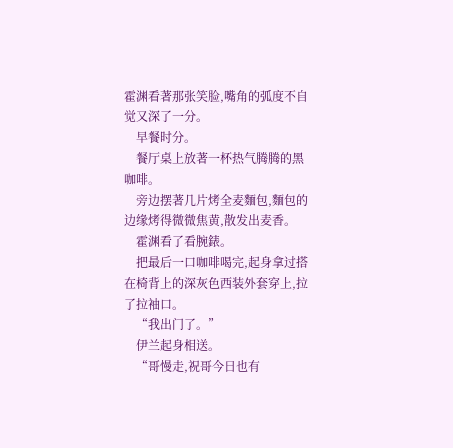霍渊看著那张笑脸,嘴角的弧度不自觉又深了一分。
    早餐时分。
    餐厅桌上放著一杯热气腾腾的黑咖啡。
    旁边摆著几片烤全麦麵包,麵包的边缘烤得微微焦黄,散发出麦香。
    霍渊看了看腕錶。
    把最后一口咖啡喝完,起身拿过搭在椅背上的深灰色西装外套穿上,拉了拉袖口。
    “我出门了。”
    伊兰起身相送。
    “哥慢走,祝哥今日也有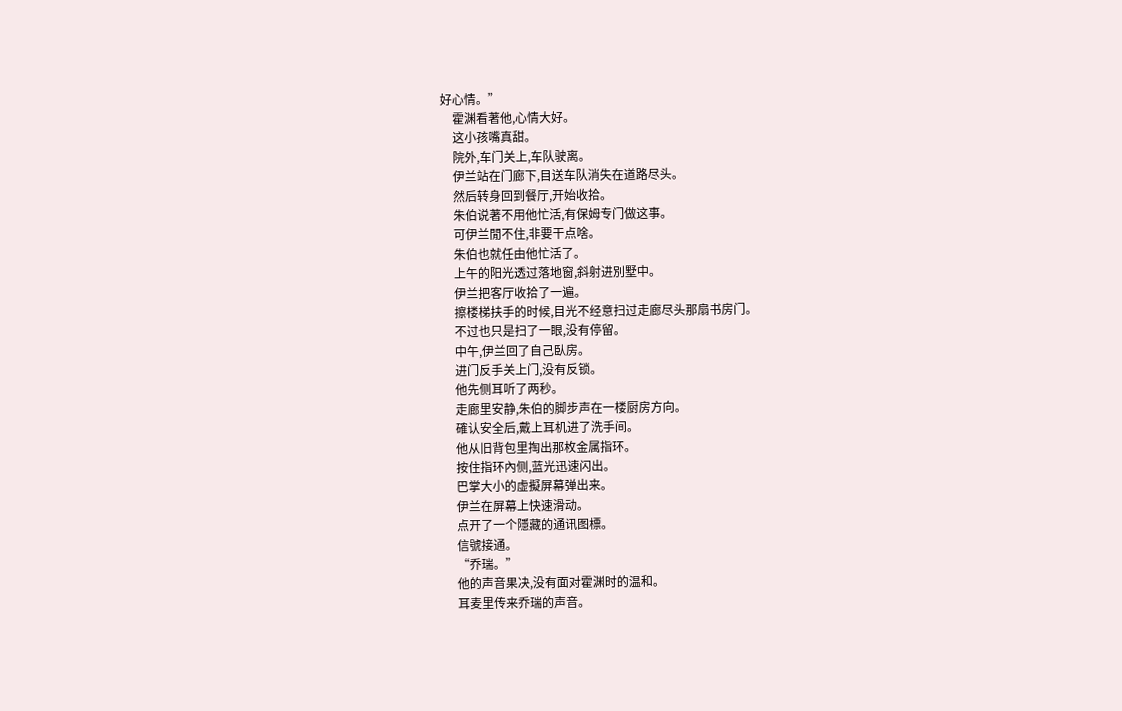好心情。”
    霍渊看著他,心情大好。
    这小孩嘴真甜。
    院外,车门关上,车队驶离。
    伊兰站在门廊下,目送车队消失在道路尽头。
    然后转身回到餐厅,开始收拾。
    朱伯说著不用他忙活,有保姆专门做这事。
    可伊兰閒不住,非要干点啥。
    朱伯也就任由他忙活了。
    上午的阳光透过落地窗,斜射进別墅中。
    伊兰把客厅收拾了一遍。
    擦楼梯扶手的时候,目光不经意扫过走廊尽头那扇书房门。
    不过也只是扫了一眼,没有停留。
    中午,伊兰回了自己臥房。
    进门反手关上门,没有反锁。
    他先侧耳听了两秒。
    走廊里安静,朱伯的脚步声在一楼厨房方向。
    確认安全后,戴上耳机进了洗手间。
    他从旧背包里掏出那枚金属指环。
    按住指环內侧,蓝光迅速闪出。
    巴掌大小的虚擬屏幕弹出来。
    伊兰在屏幕上快速滑动。
    点开了一个隱藏的通讯图標。
    信號接通。
    “乔瑞。”
    他的声音果决,没有面对霍渊时的温和。
    耳麦里传来乔瑞的声音。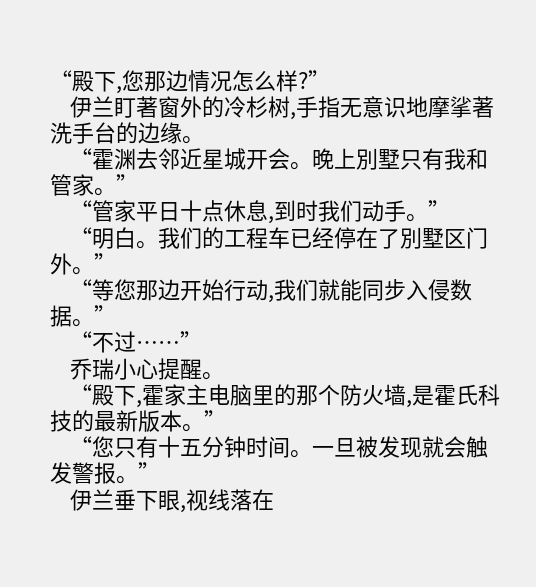“殿下,您那边情况怎么样?”
    伊兰盯著窗外的冷杉树,手指无意识地摩挲著洗手台的边缘。
    “霍渊去邻近星城开会。晚上別墅只有我和管家。”
    “管家平日十点休息,到时我们动手。”
    “明白。我们的工程车已经停在了別墅区门外。”
    “等您那边开始行动,我们就能同步入侵数据。”
    “不过……”
    乔瑞小心提醒。
    “殿下,霍家主电脑里的那个防火墙,是霍氏科技的最新版本。”
    “您只有十五分钟时间。一旦被发现就会触发警报。”
    伊兰垂下眼,视线落在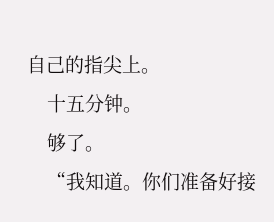自己的指尖上。
    十五分钟。
    够了。
    “我知道。你们准备好接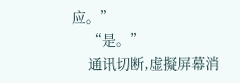应。”
    “是。”
    通讯切断,虚擬屏幕消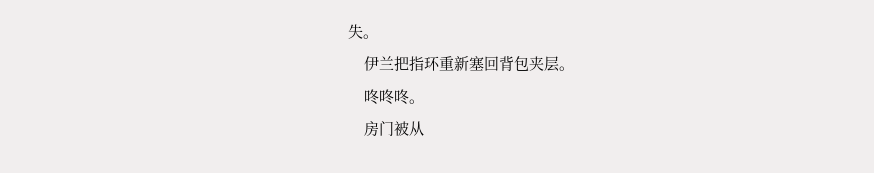失。
    伊兰把指环重新塞回背包夹层。
    咚咚咚。
    房门被从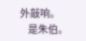外敲响。
    是朱伯。